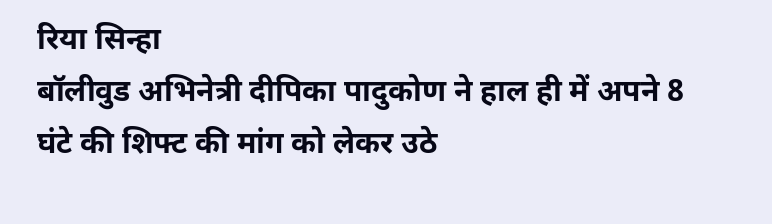रिया सिन्हा
बॉलीवुड अभिनेत्री दीपिका पादुकोण ने हाल ही में अपने 8 घंटे की शिफ्ट की मांग को लेकर उठे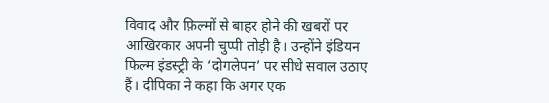विवाद और फ़िल्मों से बाहर होने की खबरों पर आखिरकार अपनी चुप्पी तोड़ी है। उन्होंने इंडियन फिल्म इंडस्ट्री के ‘दोगलेपन’ पर सीधे सवाल उठाए हैं। दीपिका ने कहा कि अगर एक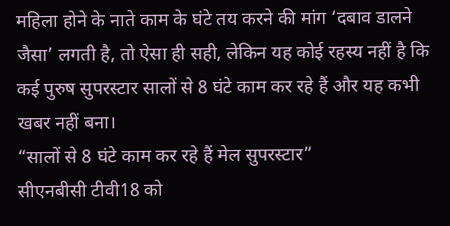महिला होने के नाते काम के घंटे तय करने की मांग ‘दबाव डालने जैसा’ लगती है, तो ऐसा ही सही, लेकिन यह कोई रहस्य नहीं है कि कई पुरुष सुपरस्टार सालों से 8 घंटे काम कर रहे हैं और यह कभी खबर नहीं बना।
“सालों से 8 घंटे काम कर रहे हैं मेल सुपरस्टार”
सीएनबीसी टीवी18 को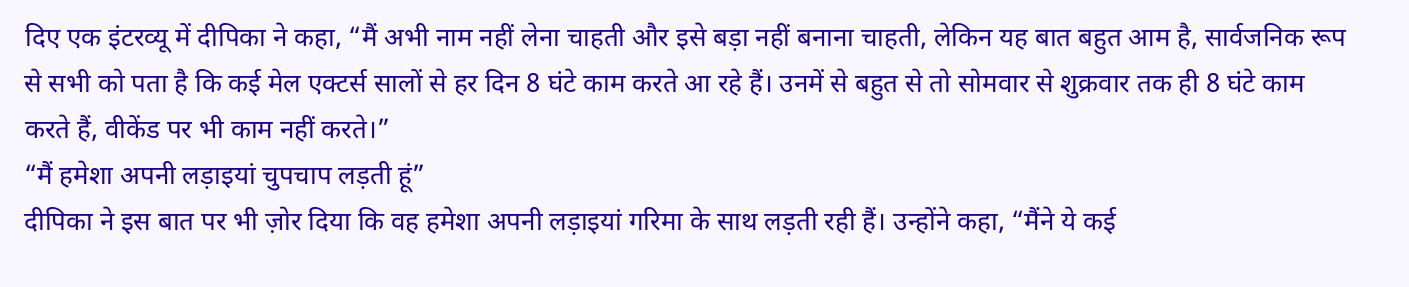दिए एक इंटरव्यू में दीपिका ने कहा, “मैं अभी नाम नहीं लेना चाहती और इसे बड़ा नहीं बनाना चाहती, लेकिन यह बात बहुत आम है, सार्वजनिक रूप से सभी को पता है कि कई मेल एक्टर्स सालों से हर दिन 8 घंटे काम करते आ रहे हैं। उनमें से बहुत से तो सोमवार से शुक्रवार तक ही 8 घंटे काम करते हैं, वीकेंड पर भी काम नहीं करते।”
“मैं हमेशा अपनी लड़ाइयां चुपचाप लड़ती हूं”
दीपिका ने इस बात पर भी ज़ोर दिया कि वह हमेशा अपनी लड़ाइयां गरिमा के साथ लड़ती रही हैं। उन्होंने कहा, “मैंने ये कई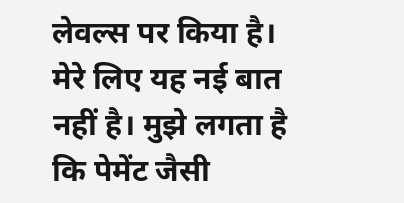लेवल्स पर किया है। मेरे लिए यह नई बात नहीं है। मुझे लगता है कि पेमेंट जैसी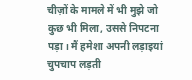चीज़ों के मामले में भी मुझे जो कुछ भी मिला, उससे निपटना पड़ा। मैं हमेशा अपनी लड़ाइयां चुपचाप लड़ती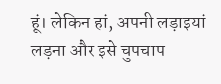हूं। लेकिन हां, अपनी लड़ाइयां लड़ना और इसे चुपचाप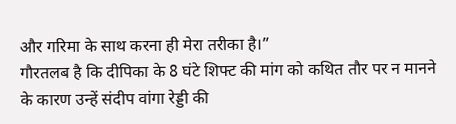और गरिमा के साथ करना ही मेरा तरीका है।”
गौरतलब है कि दीपिका के 8 घंटे शिफ्ट की मांग को कथित तौर पर न मानने के कारण उन्हें संदीप वांगा रेड्डी की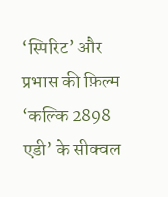‘स्पिरिट’ और प्रभास की फ़िल्म ‘कल्कि 2898 एडी’ के सीक्वल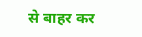से बाहर कर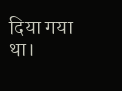दिया गया था।